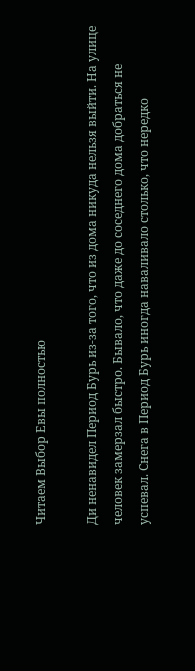Читаем Выбор Евы полностью

Ди ненавидел Период Бурь из-за того, что из дома никуда нельзя выйти. На улице человек замерзал быстро. Бывало, что даже до соседнего дома добраться не успевал. Снега в Период Бурь иногда наваливало столько, что нередко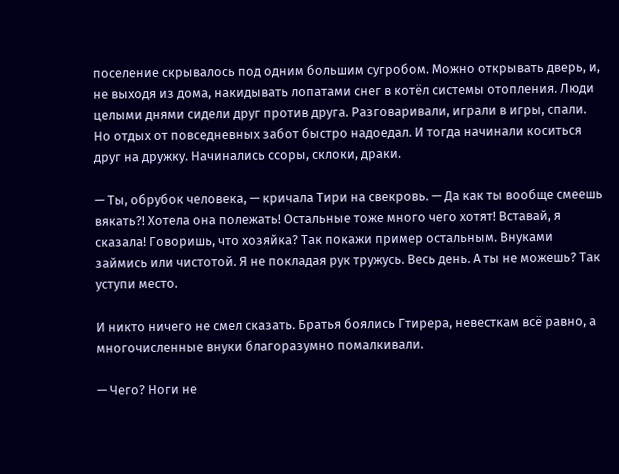поселение скрывалось под одним большим сугробом. Можно открывать дверь, и, не выходя из дома, накидывать лопатами снег в котёл системы отопления. Люди целыми днями сидели друг против друга. Разговаривали, играли в игры, спали. Но отдых от повседневных забот быстро надоедал. И тогда начинали коситься друг на дружку. Начинались ссоры, склоки, драки.

— Ты, обрубок человека, — кричала Тири на свекровь. — Да как ты вообще смеешь вякать?! Хотела она полежать! Остальные тоже много чего хотят! Вставай, я сказала! Говоришь, что хозяйка? Так покажи пример остальным. Внуками займись или чистотой. Я не покладая рук тружусь. Весь день. А ты не можешь? Так уступи место.

И никто ничего не смел сказать. Братья боялись Гтирера, невесткам всё равно, а многочисленные внуки благоразумно помалкивали.

— Чего? Ноги не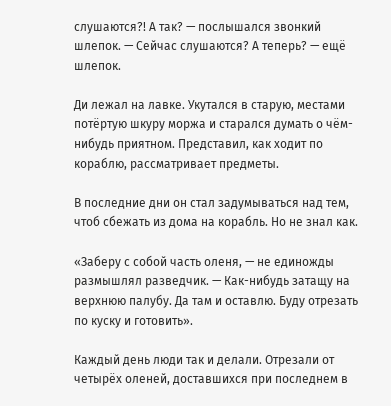слушаются?! А так? — послышался звонкий шлепок. — Сейчас слушаются? А теперь? — ещё шлепок.

Ди лежал на лавке. Укутался в старую, местами потёртую шкуру моржа и старался думать о чём-нибудь приятном. Представил, как ходит по кораблю, рассматривает предметы.

В последние дни он стал задумываться над тем, чтоб сбежать из дома на корабль. Но не знал как.

«Заберу с собой часть оленя, — не единожды размышлял разведчик. — Как-нибудь затащу на верхнюю палубу. Да там и оставлю. Буду отрезать по куску и готовить».

Каждый день люди так и делали. Отрезали от четырёх оленей, доставшихся при последнем в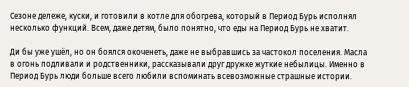Сезоне дележе, куски, и готовили в котле для обогрева, который в Период Бурь исполнял несколько функций. Всем, даже детям, было понятно, что еды на Период Бурь не хватит.

Ди бы уже ушёл, но он боялся окоченеть, даже не выбравшись за частокол поселения. Масла в огонь подливали и родственники, рассказывали друг дружке жуткие небылицы. Именно в Период Бурь люди больше всего любили вспоминать всевозможные страшные истории.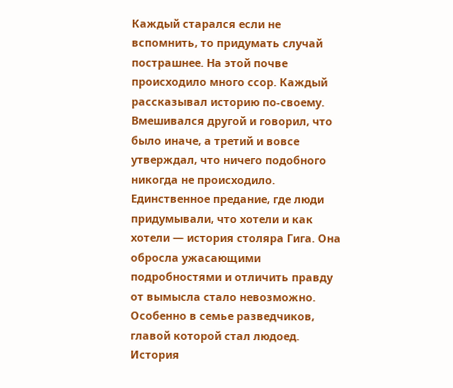Каждый старался если не вспомнить, то придумать случай пострашнее. На этой почве происходило много ссор. Каждый рассказывал историю по-своему. Вмешивался другой и говорил, что было иначе, а третий и вовсе утверждал, что ничего подобного никогда не происходило. Единственное предание, где люди придумывали, что хотели и как хотели — история столяра Гига. Она обросла ужасающими подробностями и отличить правду от вымысла стало невозможно. Особенно в семье разведчиков, главой которой стал людоед. История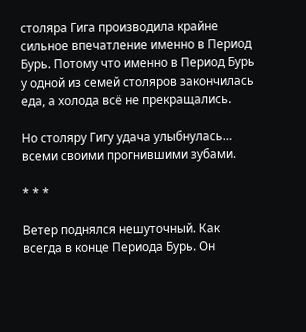столяра Гига производила крайне сильное впечатление именно в Период Бурь. Потому что именно в Период Бурь у одной из семей столяров закончилась еда, а холода всё не прекращались.

Но столяру Гигу удача улыбнулась… всеми своими прогнившими зубами.

* * *

Ветер поднялся нешуточный. Как всегда в конце Периода Бурь. Он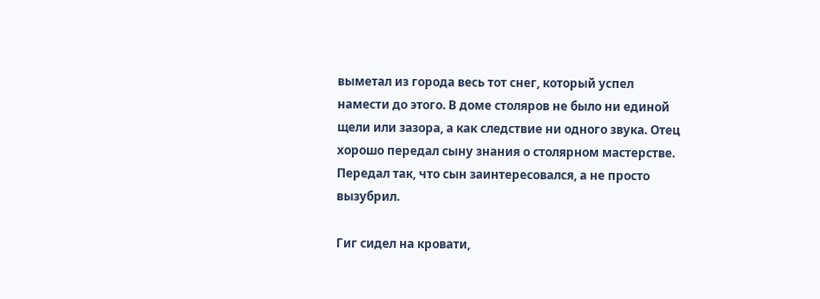выметал из города весь тот снег, который успел намести до этого. В доме столяров не было ни единой щели или зазора, а как следствие ни одного звука. Отец хорошо передал сыну знания о столярном мастерстве. Передал так, что сын заинтересовался, а не просто вызубрил.

Гиг сидел на кровати,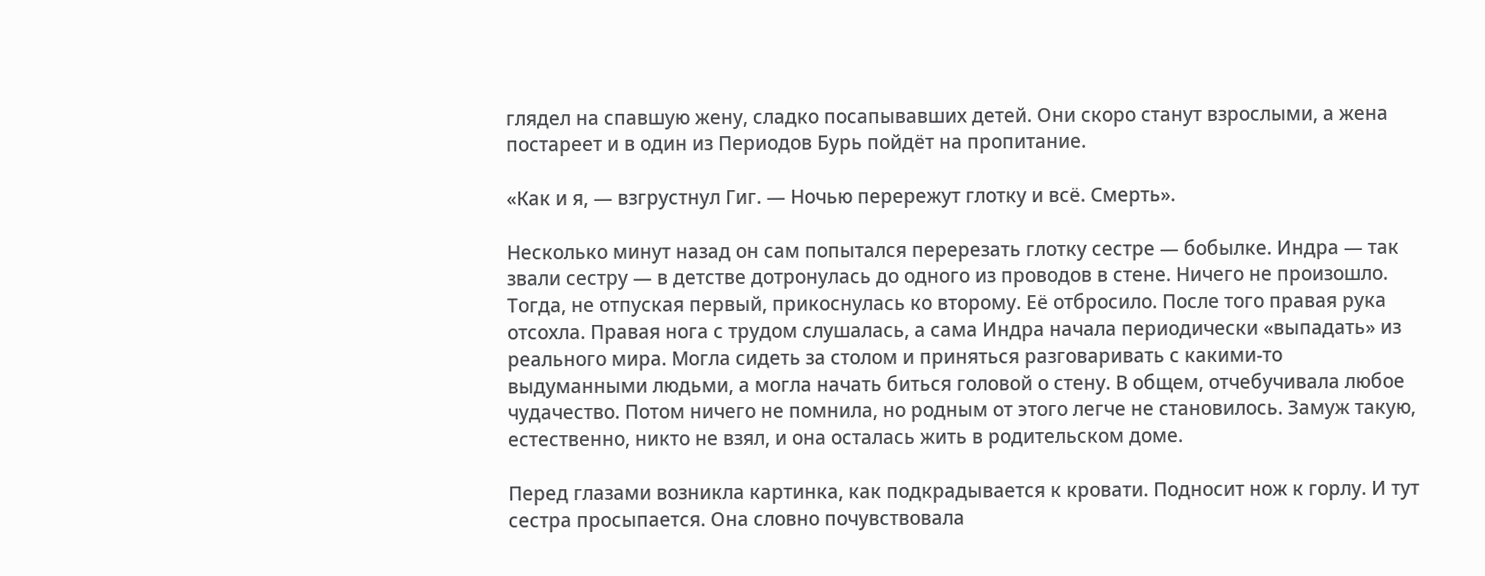глядел на спавшую жену, сладко посапывавших детей. Они скоро станут взрослыми, а жена постареет и в один из Периодов Бурь пойдёт на пропитание.

«Как и я, — взгрустнул Гиг. — Ночью перережут глотку и всё. Смерть».

Несколько минут назад он сам попытался перерезать глотку сестре — бобылке. Индра — так звали сестру — в детстве дотронулась до одного из проводов в стене. Ничего не произошло. Тогда, не отпуская первый, прикоснулась ко второму. Её отбросило. После того правая рука отсохла. Правая нога с трудом слушалась, а сама Индра начала периодически «выпадать» из реального мира. Могла сидеть за столом и приняться разговаривать с какими-то выдуманными людьми, а могла начать биться головой о стену. В общем, отчебучивала любое чудачество. Потом ничего не помнила, но родным от этого легче не становилось. Замуж такую, естественно, никто не взял, и она осталась жить в родительском доме.

Перед глазами возникла картинка, как подкрадывается к кровати. Подносит нож к горлу. И тут сестра просыпается. Она словно почувствовала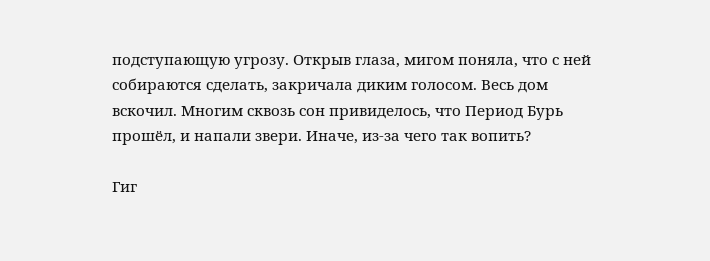подступающую угрозу. Открыв глаза, мигом поняла, что с ней собираются сделать, закричала диким голосом. Весь дом вскочил. Многим сквозь сон привиделось, что Период Бурь прошёл, и напали звери. Иначе, из-за чего так вопить?

Гиг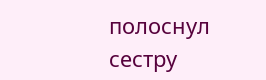полоснул сестру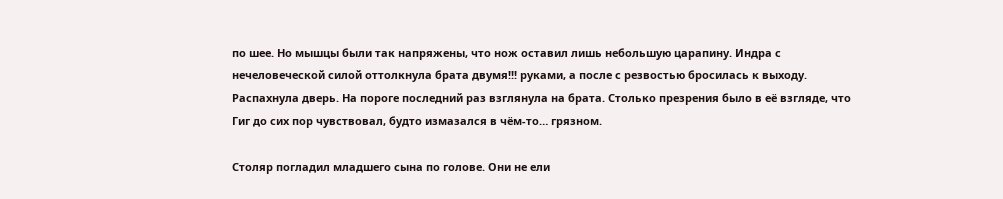по шее. Но мышцы были так напряжены, что нож оставил лишь небольшую царапину. Индра с нечеловеческой силой оттолкнула брата двумя!!! руками, а после с резвостью бросилась к выходу. Распахнула дверь. На пороге последний раз взглянула на брата. Столько презрения было в её взгляде, что Гиг до сих пор чувствовал, будто измазался в чём-то… грязном.

Столяр погладил младшего сына по голове. Они не ели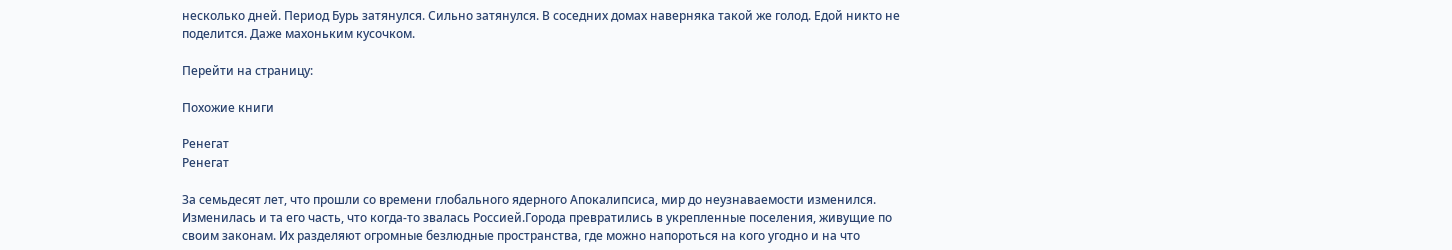несколько дней. Период Бурь затянулся. Сильно затянулся. В соседних домах наверняка такой же голод. Едой никто не поделится. Даже махоньким кусочком.

Перейти на страницу:

Похожие книги

Ренегат
Ренегат

За семьдесят лет, что прошли со времени глобального ядерного Апокалипсиса, мир до неузнаваемости изменился. Изменилась и та его часть, что когда-то звалась Россией.Города превратились в укрепленные поселения, живущие по своим законам. Их разделяют огромные безлюдные пространства, где можно напороться на кого угодно и на что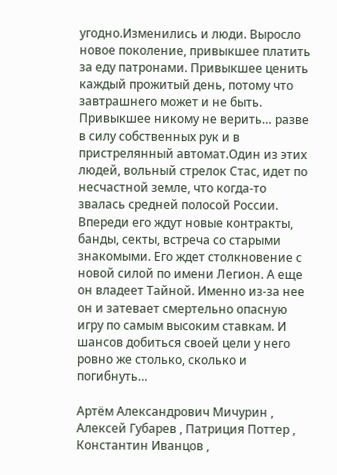угодно.Изменились и люди. Выросло новое поколение, привыкшее платить за еду патронами. Привыкшее ценить каждый прожитый день, потому что завтрашнего может и не быть. Привыкшее никому не верить… разве в силу собственных рук и в пристрелянный автомат.Один из этих людей, вольный стрелок Стас, идет по несчастной земле, что когда-то звалась средней полосой России. Впереди его ждут новые контракты, банды, секты, встреча со старыми знакомыми. Его ждет столкновение с новой силой по имени Легион. А еще он владеет Тайной. Именно из-за нее он и затевает смертельно опасную игру по самым высоким ставкам. И шансов добиться своей цели у него ровно же столько, сколько и погибнуть…

Артём Александрович Мичурин , Алексей Губарев , Патриция Поттер , Константин Иванцов ,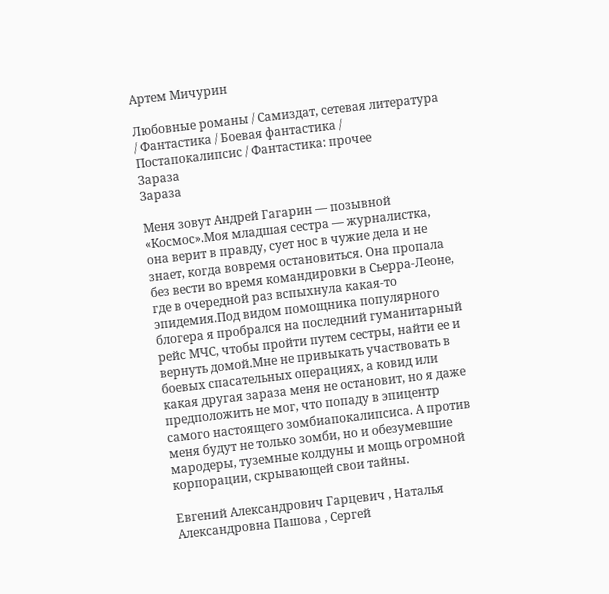Артем Мичурин

Любовные романы / Самиздат, сетевая литература / Фантастика / Боевая фантастика / Постапокалипсис / Фантастика: прочее
Зараза
Зараза

Меня зовут Андрей Гагарин — позывной «Космос».Моя младшая сестра — журналистка, она верит в правду, сует нос в чужие дела и не знает, когда вовремя остановиться. Она пропала без вести во время командировки в Сьерра-Леоне, где в очередной раз вспыхнула какая-то эпидемия.Под видом помощника популярного блогера я пробрался на последний гуманитарный рейс МЧС, чтобы пройти путем сестры, найти ее и вернуть домой.Мне не привыкать участвовать в боевых спасательных операциях, а ковид или какая другая зараза меня не остановит, но я даже предположить не мог, что попаду в эпицентр самого настоящего зомбиапокалипсиса. А против меня будут не только зомби, но и обезумевшие мародеры, туземные колдуны и мощь огромной корпорации, скрывающей свои тайны.

Евгений Александрович Гарцевич , Наталья Александровна Пашова , Сергей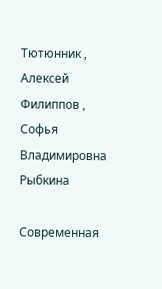Тютюнник , Алексей Филиппов , Софья Владимировна Рыбкина

Современная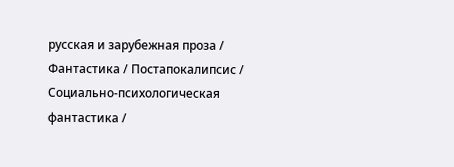русская и зарубежная проза / Фантастика / Постапокалипсис / Социально-психологическая фантастика /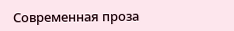Современная проза